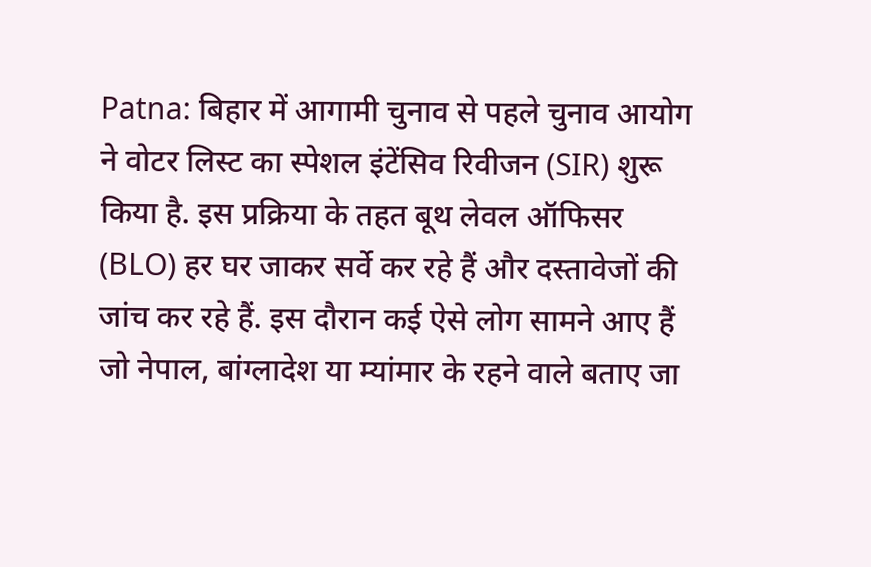Patna: बिहार में आगामी चुनाव से पहले चुनाव आयोग ने वोटर लिस्ट का स्पेशल इंटेंसिव रिवीजन (SIR) शुरू किया है. इस प्रक्रिया के तहत बूथ लेवल ऑफिसर (BLO) हर घर जाकर सर्वे कर रहे हैं और दस्तावेजों की जांच कर रहे हैं. इस दौरान कई ऐसे लोग सामने आए हैं जो नेपाल, बांग्लादेश या म्यांमार के रहने वाले बताए जा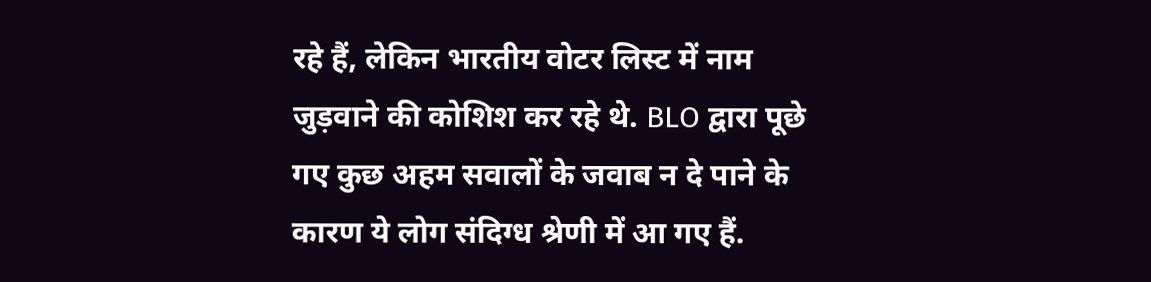रहे हैं, लेकिन भारतीय वोटर लिस्ट में नाम जुड़वाने की कोशिश कर रहे थे. BLO द्वारा पूछे गए कुछ अहम सवालों के जवाब न दे पाने के कारण ये लोग संदिग्ध श्रेणी में आ गए हैं.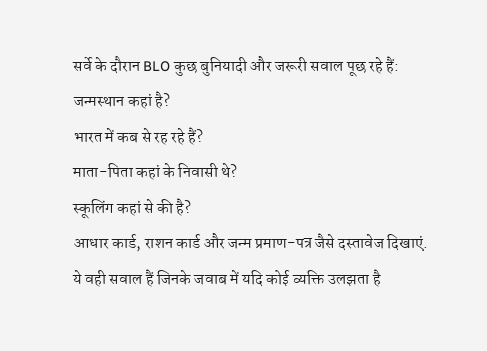सर्वे के दौरान BLO कुछ बुनियादी और जरूरी सवाल पूछ रहे हैं:
जन्मस्थान कहां है?
भारत में कब से रह रहे हैं?
माता-पिता कहां के निवासी थे?
स्कूलिंग कहां से की है?
आधार कार्ड, राशन कार्ड और जन्म प्रमाण-पत्र जैसे दस्तावेज दिखाएं.
ये वही सवाल हैं जिनके जवाब में यदि कोई व्यक्ति उलझता है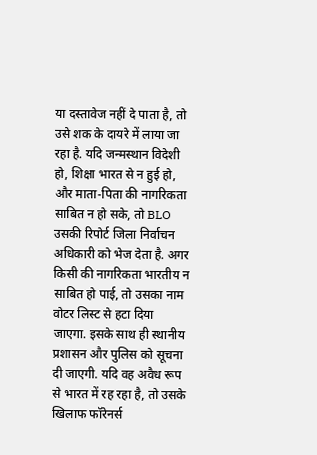या दस्तावेज नहीं दे पाता है, तो उसे शक के दायरे में लाया जा रहा है. यदि जन्मस्थान विदेशी हो, शिक्षा भारत से न हुई हो, और माता-पिता की नागरिकता साबित न हो सके, तो BLO उसकी रिपोर्ट जिला निर्वाचन अधिकारी को भेज देता है. अगर किसी की नागरिकता भारतीय न साबित हो पाई, तो उसका नाम वोटर लिस्ट से हटा दिया जाएगा. इसके साथ ही स्थानीय प्रशासन और पुलिस को सूचना दी जाएगी. यदि वह अवैध रूप से भारत में रह रहा है, तो उसके खिलाफ फॉरेनर्स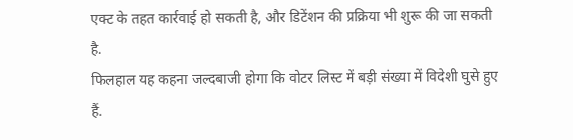एक्ट के तहत कार्रवाई हो सकती है, और डिटेंशन की प्रक्रिया भी शुरू की जा सकती है.
फिलहाल यह कहना जल्दबाजी होगा कि वोटर लिस्ट में बड़ी संख्या में विदेशी घुसे हुए हैं.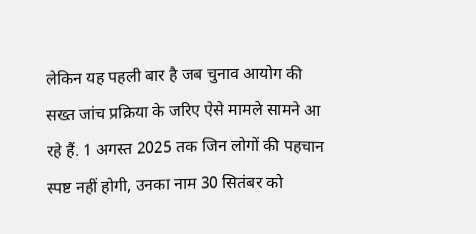लेकिन यह पहली बार है जब चुनाव आयोग की सख्त जांच प्रक्रिया के जरिए ऐसे मामले सामने आ रहे हैं. 1 अगस्त 2025 तक जिन लोगों की पहचान स्पष्ट नहीं होगी, उनका नाम 30 सितंबर को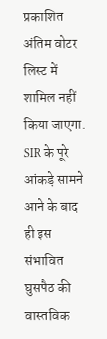प्रकाशित अंतिम वोटर लिस्ट में शामिल नहीं किया जाएगा. SIR के पूरे आंकड़े सामने आने के बाद ही इस संभावित घुसपैठ की वास्तविक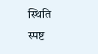स्थिति स्पष्ट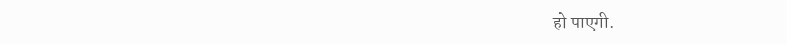हो पाएगी.